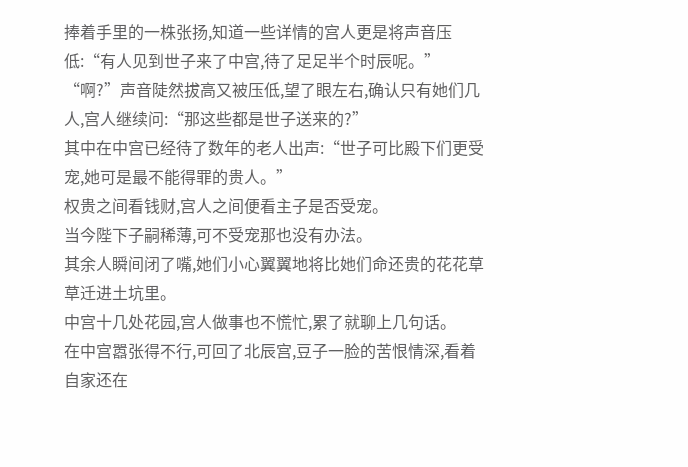捧着手里的一株张扬,知道一些详情的宫人更是将声音压低:“有人见到世子来了中宫,待了足足半个时辰呢。”
“啊?”声音陡然拔高又被压低,望了眼左右,确认只有她们几人,宫人继续问:“那这些都是世子送来的?”
其中在中宫已经待了数年的老人出声:“世子可比殿下们更受宠,她可是最不能得罪的贵人。”
权贵之间看钱财,宫人之间便看主子是否受宠。
当今陛下子嗣稀薄,可不受宠那也没有办法。
其余人瞬间闭了嘴,她们小心翼翼地将比她们命还贵的花花草草迁进土坑里。
中宫十几处花园,宫人做事也不慌忙,累了就聊上几句话。
在中宫嚣张得不行,可回了北辰宫,豆子一脸的苦恨情深,看着自家还在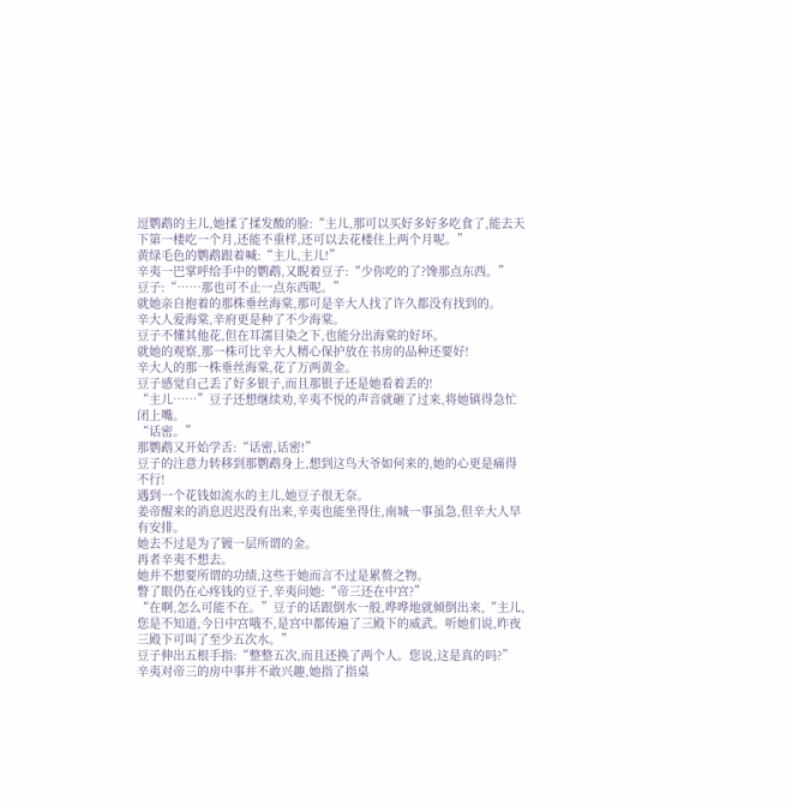逗鹦鹉的主儿,她揉了揉发酸的脸:“主儿,那可以买好多好多吃食了,能去天下第一楼吃一个月,还能不重样,还可以去花楼住上两个月呢。”
黄绿毛色的鹦鹉跟着喊:“主儿,主儿!”
辛夷一巴掌呼给手中的鹦鹉,又睨着豆子:“少你吃的了?馋那点东西。”
豆子:“……那也可不止一点东西呢。”
就她亲自抱着的那株垂丝海棠,那可是辛大人找了许久都没有找到的。
辛大人爱海棠,辛府更是种了不少海棠。
豆子不懂其他花,但在耳濡目染之下,也能分出海棠的好坏。
就她的观察,那一株可比辛大人精心保护放在书房的品种还要好!
辛大人的那一株垂丝海棠,花了万两黄金。
豆子感觉自己丢了好多银子,而且那银子还是她看着丢的!
“主儿……”豆子还想继续劝,辛夷不悦的声音就砸了过来,将她镇得急忙闭上嘴。
“话密。”
那鹦鹉又开始学舌:“话密,话密!”
豆子的注意力转移到那鹦鹉身上,想到这鸟大爷如何来的,她的心更是痛得不行!
遇到一个花钱如流水的主儿,她豆子很无奈。
姜帝醒来的消息迟迟没有出来,辛夷也能坐得住,南城一事虽急,但辛大人早有安排。
她去不过是为了镀一层所谓的金。
再者辛夷不想去。
她并不想要所谓的功绩,这些于她而言不过是累赘之物。
瞥了眼仍在心疼钱的豆子,辛夷问她:“帝三还在中宫?”
“在啊,怎么可能不在。”豆子的话跟倒水一般,哗哗地就倾倒出来,“主儿,您是不知道,今日中宫哦不,是宫中都传遍了三殿下的威武。听她们说,昨夜三殿下可叫了至少五次水。”
豆子伸出五根手指:“整整五次,而且还换了两个人。您说,这是真的吗?”
辛夷对帝三的房中事并不敢兴趣,她指了指桌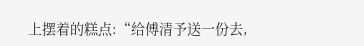上摆着的糕点:“给傅清予送一份去,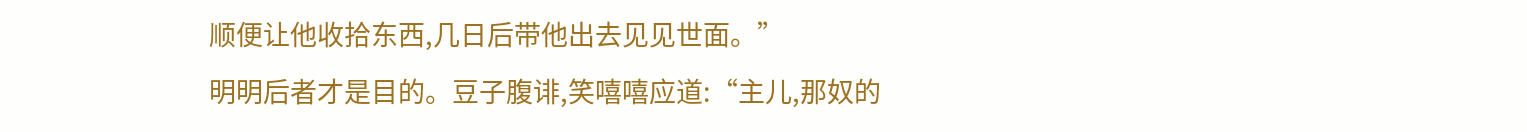顺便让他收拾东西,几日后带他出去见见世面。”
明明后者才是目的。豆子腹诽,笑嘻嘻应道:“主儿,那奴的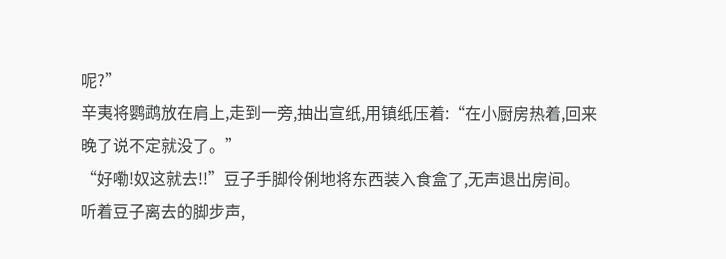呢?”
辛夷将鹦鹉放在肩上,走到一旁,抽出宣纸,用镇纸压着:“在小厨房热着,回来晚了说不定就没了。”
“好嘞!奴这就去!!”豆子手脚伶俐地将东西装入食盒了,无声退出房间。
听着豆子离去的脚步声,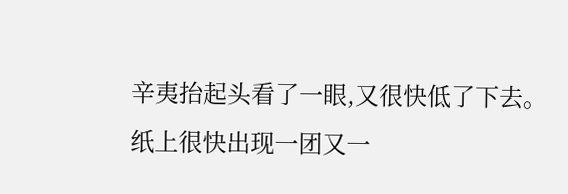辛夷抬起头看了一眼,又很快低了下去。
纸上很快出现一团又一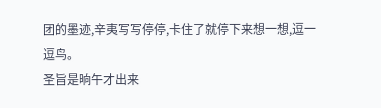团的墨迹,辛夷写写停停,卡住了就停下来想一想,逗一逗鸟。
圣旨是晌午才出来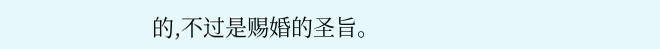的,不过是赐婚的圣旨。